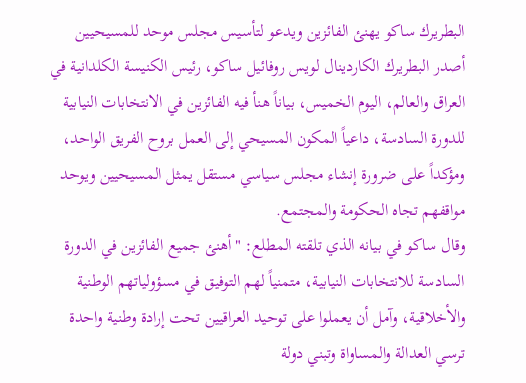البطريرك ساكو يهنئ الفائزين ويدعو لتأسيس مجلس موحد للمسيحيين
أصدر البطريرك الكاردينال لويس روفائيل ساكو، رئيس الكنيسة الكلدانية في العراق والعالم، اليوم الخميس، بياناً هنأ فيه الفائزين في الانتخابات النيابية للدورة السادسة، داعياً المكون المسيحي إلى العمل بروح الفريق الواحد، ومؤكداً على ضرورة إنشاء مجلس سياسي مستقل يمثل المسيحيين ويوحد مواقفهم تجاه الحكومة والمجتمع.
وقال ساكو في بيانه الذي تلقته المطلع: "أهنئ جميع الفائزين في الدورة السادسة للانتخابات النيابية، متمنياً لهم التوفيق في مسؤولياتهم الوطنية والأخلاقية، وآمل أن يعملوا على توحيد العراقيين تحت إرادة وطنية واحدة ترسي العدالة والمساواة وتبني دولة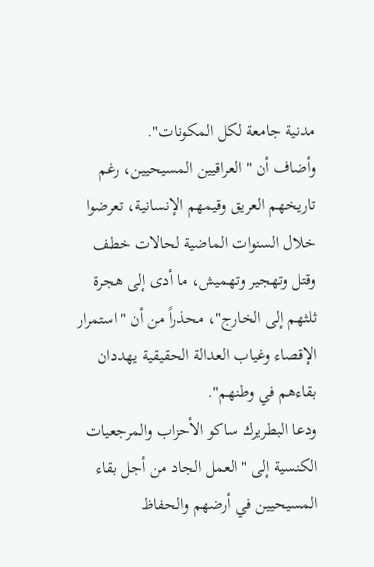مدنية جامعة لكل المكونات".
وأضاف أن "العراقيين المسيحيين، رغم تاريخهم العريق وقيمهم الإنسانية، تعرضوا خلال السنوات الماضية لحالات خطف وقتل وتهجير وتهميش، ما أدى إلى هجرة ثلثهم إلى الخارج"، محذراً من أن "استمرار الإقصاء وغياب العدالة الحقيقية يهددان بقاءهم في وطنهم".
ودعا البطريرك ساكو الأحزاب والمرجعيات الكنسية إلى "العمل الجاد من أجل بقاء المسيحيين في أرضهم والحفاظ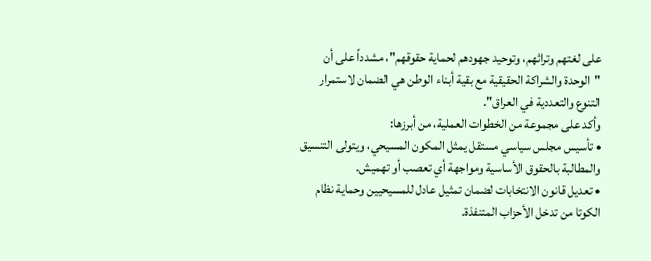على لغتهم وتراثهم، وتوحيد جهودهم لحماية حقوقهم"، مشدداً على أن "الوحدة والشراكة الحقيقية مع بقية أبناء الوطن هي الضمان لاستمرار التنوع والتعددية في العراق".
وأكد على مجموعة من الخطوات العملية، من أبرزها:
• تأسيس مجلس سياسي مستقل يمثل المكون المسيحي، ويتولى التنسيق والمطالبة بالحقوق الأساسية ومواجهة أي تعصب أو تهميش.
• تعديل قانون الانتخابات لضمان تمثيل عادل للمسيحيين وحماية نظام الكوتا من تدخل الأحزاب المتنفذة.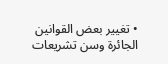• تغيير بعض القوانين الجائرة وسن تشريعات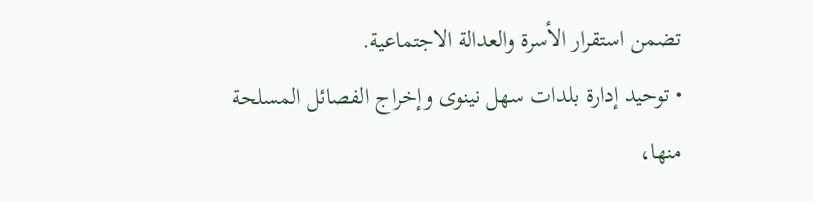تضمن استقرار الأسرة والعدالة الاجتماعية.
• توحيد إدارة بلدات سهل نينوى وإخراج الفصائل المسلحة منها،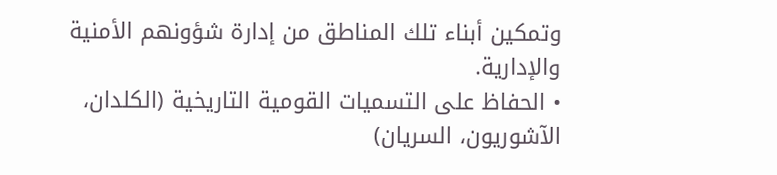وتمكين أبناء تلك المناطق من إدارة شؤونهم الأمنية والإدارية.
• الحفاظ على التسميات القومية التاريخية (الكلدان، الآشوريون، السريان)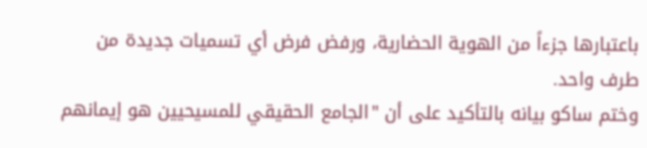باعتبارها جزءاً من الهوية الحضارية، ورفض فرض أي تسميات جديدة من طرف واحد.
وختم ساكو بيانه بالتأكيد على أن "الجامع الحقيقي للمسيحيين هو إيمانهم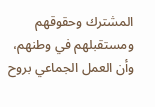المشترك وحقوقهم ومستقبلهم في وطنهم، وأن العمل الجماعي بروح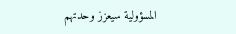المسؤولية سيعزز وحدتهم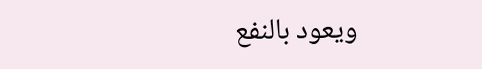ويعود بالنفع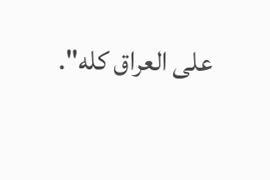على العراق كله".